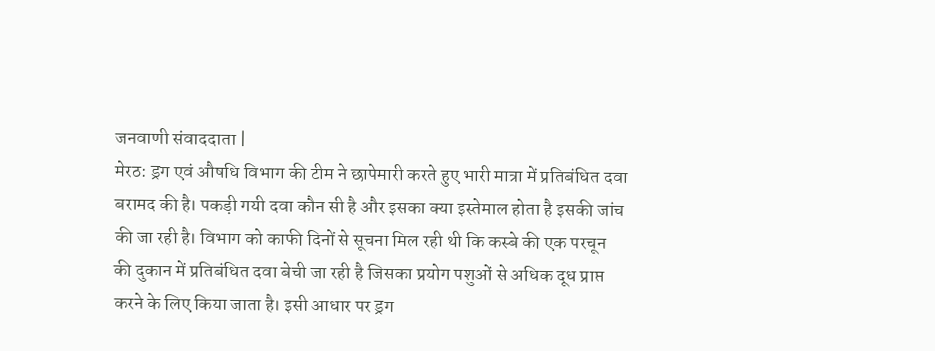जनवाणी संवाददाता |
मेरठ: ड्रग एवं औषधि विभाग की टीम ने छापेमारी करते हुए भारी मात्रा में प्रतिबंधित दवा बरामद की है। पकड़ी गयी दवा कौन सी है और इसका क्या इस्तेमाल होता है इसकी जांच की जा रही है। विभाग को काफी दिनों से सूचना मिल रही थी कि कस्बे की एक परचून की दुकान में प्रतिबंधित दवा बेची जा रही है जिसका प्रयोग पशुओं से अधिक दूध प्राप्त करने के लिए किया जाता है। इसी आधार पर ड्रग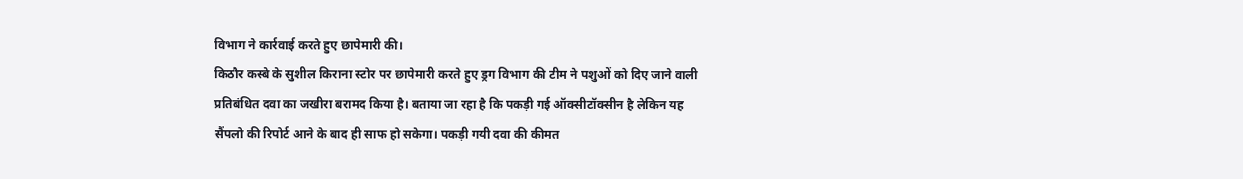विभाग ने कार्रवाई करते हुए छापेमारी की।
किठौर कस्बे के सुशील किराना स्टोर पर छापेमारी करते हुए ड्रग विभाग की टीम ने पशुओं को दिए जाने वाली प्रतिबंधित दवा का जखीरा बरामद किया है। बताया जा रहा है कि पकड़ी गई ऑक्सीटॉक्सीन है लेकिन यह सैंपलो की रिपोर्ट आने के बाद ही साफ हो सकेगा। पकड़ी गयी दवा की कीमत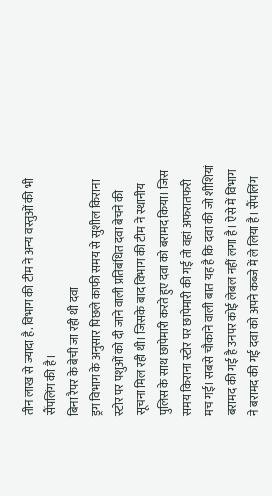तीन लाख से ज्यादा है. विभाग की टीम ने अन्य वस्तुओं की भी सैंपलिंग की है।
बिना रैपर के बेची जा रही थी दवा
ड्रग विभाग के अनुसार पिछले काफी समय से सुशील किराना स्टोर पर पशुओं को दी जाने वाली प्रतिबंधित दवा बेचने की सूचना मिल रही थी। जिसके बाद विभाग की टीम ने स्थानीय पुलिस के साथ छापेमारी करते हुए दवा को बरामद किया। जिस समय किराना स्टोर पर छापेमारी की गई तो वहां अफरातफरी मच गई। सबसे चौकाने वाली बात यह है कि दवा की जो शीशियां बरामद की गई है उनपर कोई लेबल नहीं लगा है। ऐसे में विभाग ने बरामद की गई दवा को अपने कब्जे में ले लिया है। सैंपलिंग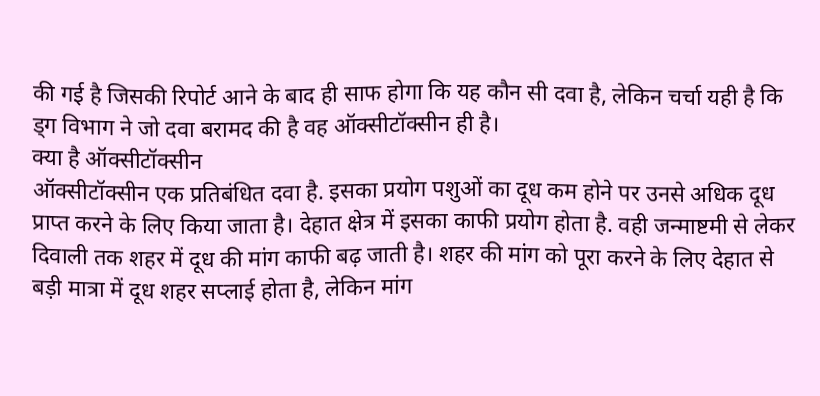की गई है जिसकी रिपोर्ट आने के बाद ही साफ होगा कि यह कौन सी दवा है, लेकिन चर्चा यही है कि ड्ग विभाग ने जो दवा बरामद की है वह ऑक्सीटॉक्सीन ही है।
क्या है ऑक्सीटॉक्सीन
ऑक्सीटॉक्सीन एक प्रतिबंधित दवा है. इसका प्रयोग पशुओं का दूध कम होने पर उनसे अधिक दूध प्राप्त करने के लिए किया जाता है। देहात क्षेत्र में इसका काफी प्रयोग होता है. वही जन्माष्टमी से लेकर दिवाली तक शहर में दूध की मांग काफी बढ़ जाती है। शहर की मांग को पूरा करने के लिए देहात से बड़ी मात्रा में दूध शहर सप्लाई होता है, लेकिन मांग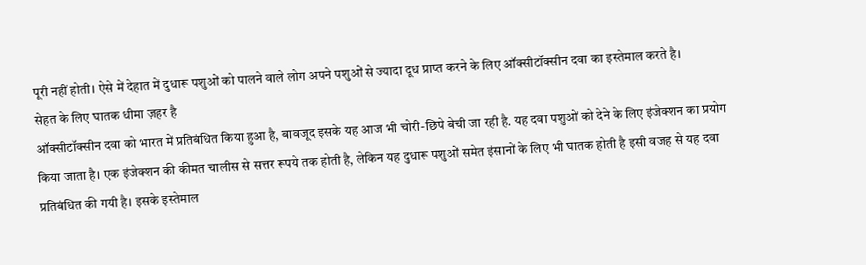पूरी नहीं होती। ऐसे में देहात में दुधारू पशुओं को पालने वाले लोग अपने पशुओं से ज्यादा दूध प्राप्त करने के लिए ऑक्सीटॉक्सीन दवा का इस्तेमाल करते है।
सेहत के लिए घातक धीमा ज़हर है
ऑक्सीटॉक्सीन दवा को भारत में प्रतिबंधित किया हुआ है, बावजूद इसके यह आज भी चोरी-छिपे बेची जा रही है. यह दवा पशुओं को देने के लिए इंजेक्शन का प्रयोग किया जाता है। एक इंजेक्शन की कीमत चालीस से सत्तर रूपये तक होती है, लेकिन यह दुधारू पशुओं समेत इंसानों के लिए भी घातक होती है इसी वजह से यह दवा प्रतिबंधित की गयी है। इसके इस्तेमाल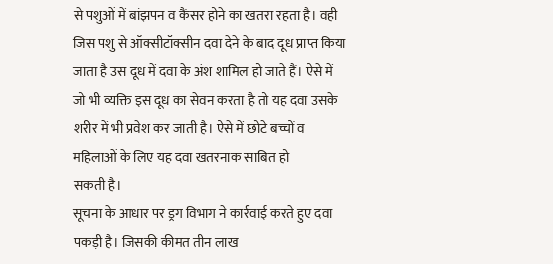से पशुओं में बांझपन व कैंसर होने का खतरा रहता है। वही जिस पशु से ऑक्सीटॉक्सीन दवा देने के बाद दूध प्राप्त किया जाता है उस दूध में दवा के अंश शामिल हो जाते हैं। ऐसे में जो भी व्यक्ति इस दूध का सेवन करता है तो यह दवा उसके शरीर में भी प्रवेश कर जाती है। ऐसे में छोटे बच्चों व महिलाओं के लिए यह दवा खतरनाक साबित हो
सकती है।
सूचना के आधार पर ड्रग विभाग ने कार्रवाई करते हुए दवा पकड़ी है। जिसकी कीमत तीन लाख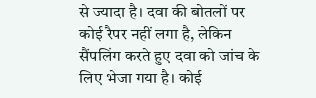से ज्यादा है। दवा की बोतलों पर कोई रैपर नहीं लगा है, लेकिन सैंपलिंग करते हुए दवा को जांच के लिए भेजा गया है। कोई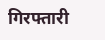गिरफ्तारी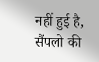नहीं हुई है, सैंपलो की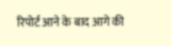रिपोर्ट आने के बाद आगे की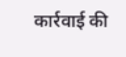कार्रवाई की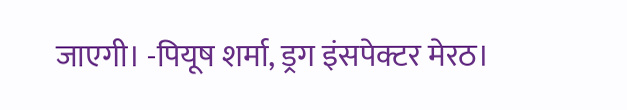जाएगी। -पियूष शर्मा, ड्रग इंसपेक्टर मेरठ।